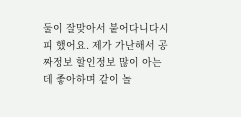둘이 잘맞아서 붙어다니다시피 했어요. 제가 가난해서 공짜정보 할인정보 많이 아는데 좋아하며 같이 놀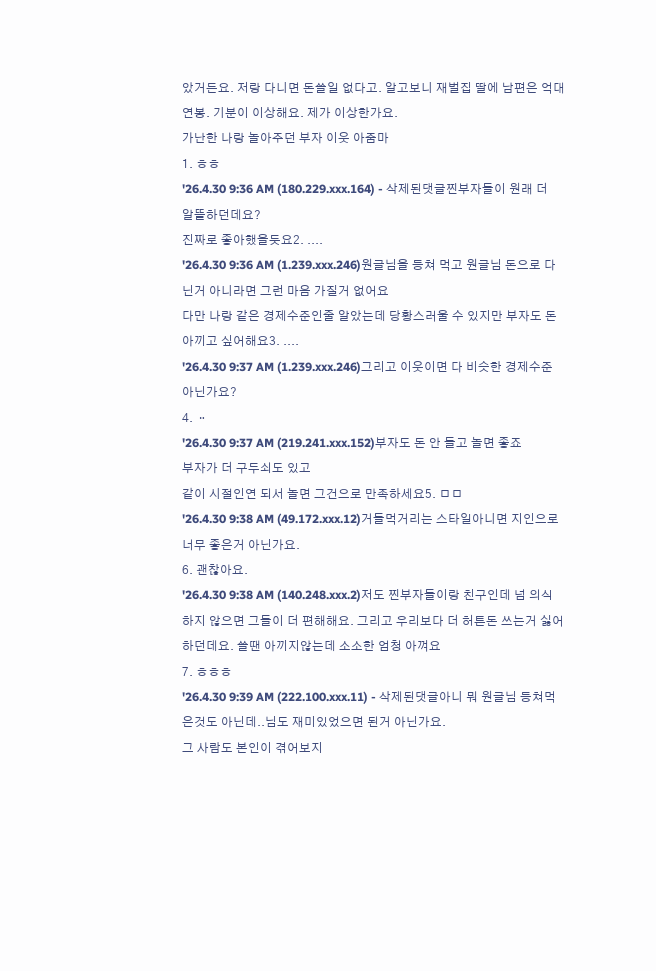았거든요. 저랑 다니면 돈쓸일 없다고. 알고보니 재벌집 딸에 남편은 억대연봉. 기분이 이상해요. 제가 이상한가요.
가난한 나랑 놀아주던 부자 이웃 아줌마
1. ㅎㅎ
'26.4.30 9:36 AM (180.229.xxx.164) - 삭제된댓글찐부자들이 원래 더 알뜰하던데요?
진짜로 좋아했을듯요2. ....
'26.4.30 9:36 AM (1.239.xxx.246)원글님을 등쳐 먹고 원글님 돈으로 다닌거 아니라면 그런 마음 가질거 없어요
다만 나랑 같은 경제수준인줄 알았는데 당황스러울 수 있지만 부자도 돈 아끼고 싶어해요3. ....
'26.4.30 9:37 AM (1.239.xxx.246)그리고 이웃이면 다 비슷한 경제수준 아닌가요?
4. ᆢ
'26.4.30 9:37 AM (219.241.xxx.152)부자도 돈 안 들고 놀면 좋죠
부자가 더 구두쇠도 있고
같이 시절인연 되서 놀면 그건으로 만족하세요5. ㅁㅁ
'26.4.30 9:38 AM (49.172.xxx.12)거들먹거리는 스타일아니면 지인으로 너무 좋은거 아닌가요.
6. 괜찮아요.
'26.4.30 9:38 AM (140.248.xxx.2)저도 찐부자들이랑 친구인데 넘 의식하지 않으면 그들이 더 편해해요. 그리고 우리보다 더 허튼돈 쓰는거 싫어하던데요. 쓸땐 아끼지않는데 소소한 엄청 아껴요
7. ㅎㅎㅎ
'26.4.30 9:39 AM (222.100.xxx.11) - 삭제된댓글아니 뭐 원글님 등쳐먹은것도 아닌데..님도 재미있었으면 된거 아닌가요.
그 사람도 본인이 겪어보지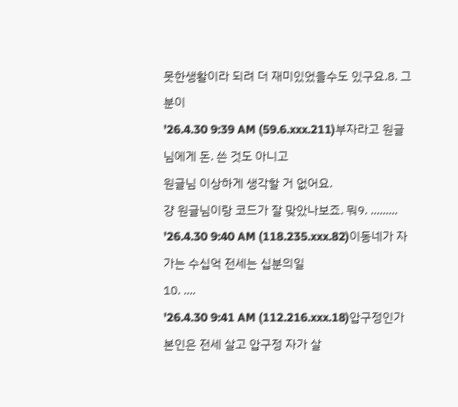못한생활이라 되려 더 재미있었을수도 있구요.8. 그 분이
'26.4.30 9:39 AM (59.6.xxx.211)부자라고 원글님에게 돈. 쓴 것도 아니고
원글님 이상하게 생각할 거 없어요.
걍 원글님이랑 코드가 잘 맞았나보죠. 뭐9. .........
'26.4.30 9:40 AM (118.235.xxx.82)이동네가 자가는 수십억 전세는 십분의일
10. ....
'26.4.30 9:41 AM (112.216.xxx.18)압구정인가
본인은 전세 살고 압구정 자가 살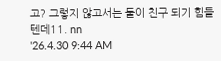고? 그렇지 않고서는 둘이 친구 되기 힘들텐데11. nn
'26.4.30 9:44 AM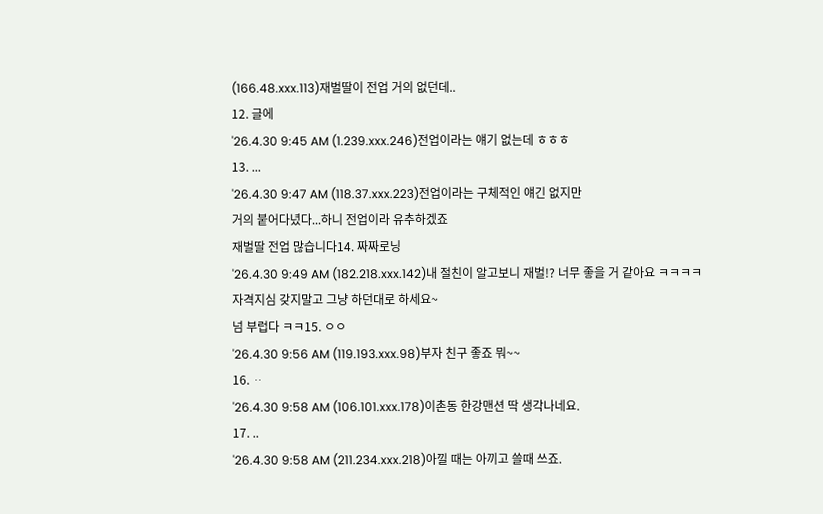(166.48.xxx.113)재벌딸이 전업 거의 없던데..
12. 글에
'26.4.30 9:45 AM (1.239.xxx.246)전업이라는 얘기 없는데 ㅎㅎㅎ
13. ...
'26.4.30 9:47 AM (118.37.xxx.223)전업이라는 구체적인 얘긴 없지만
거의 붙어다녔다...하니 전업이라 유추하겠죠
재벌딸 전업 많습니다14. 짜짜로닝
'26.4.30 9:49 AM (182.218.xxx.142)내 절친이 알고보니 재벌!? 너무 좋을 거 같아요 ㅋㅋㅋㅋ
자격지심 갖지말고 그냥 하던대로 하세요~
넘 부럽다 ㅋㅋ15. ㅇㅇ
'26.4.30 9:56 AM (119.193.xxx.98)부자 친구 좋죠 뭐~~
16. ᆢ
'26.4.30 9:58 AM (106.101.xxx.178)이촌동 한강맨션 딱 생각나네요.
17. ..
'26.4.30 9:58 AM (211.234.xxx.218)아낄 때는 아끼고 쓸때 쓰죠.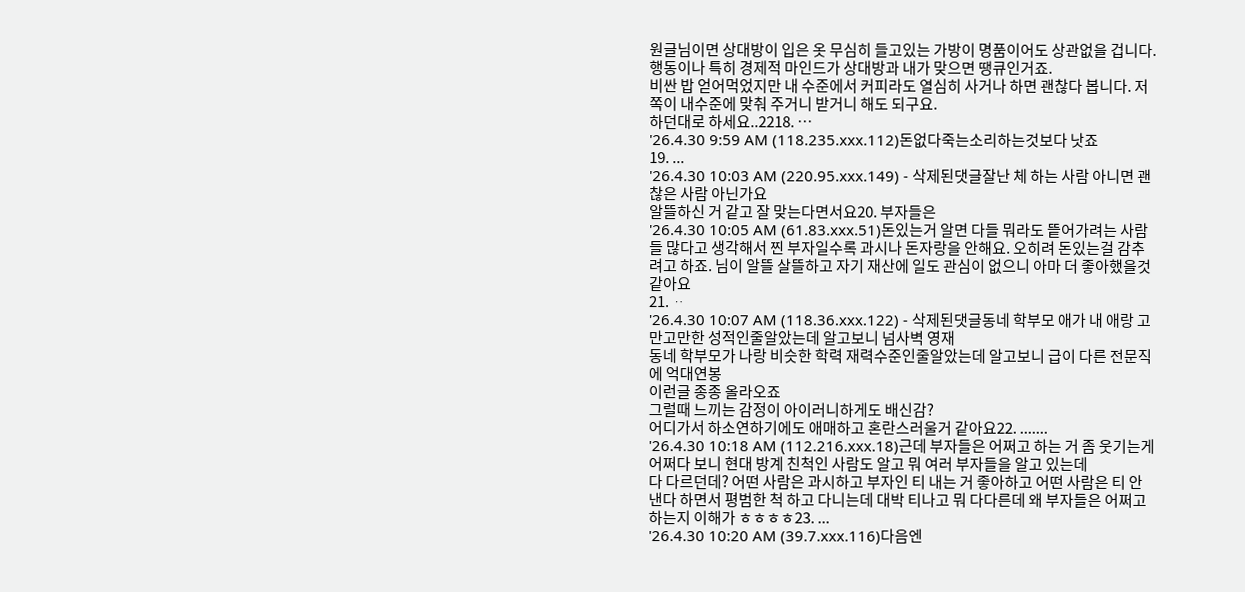원글님이면 상대방이 입은 옷 무심히 들고있는 가방이 명품이어도 상관없을 겁니다.
행동이나 특히 경제적 마인드가 상대방과 내가 맞으면 땡큐인거죠.
비싼 밥 얻어먹었지만 내 수준에서 커피라도 열심히 사거나 하면 괜찮다 봅니다. 저쪽이 내수준에 맞춰 주거니 받거니 해도 되구요.
하던대로 하세요..2218. …
'26.4.30 9:59 AM (118.235.xxx.112)돈없다죽는소리하는것보다 낫죠
19. ...
'26.4.30 10:03 AM (220.95.xxx.149) - 삭제된댓글잘난 체 하는 사람 아니면 괜찮은 사람 아닌가요
알뜰하신 거 같고 잘 맞는다면서요20. 부자들은
'26.4.30 10:05 AM (61.83.xxx.51)돈있는거 알면 다들 뭐라도 띁어가려는 사람들 많다고 생각해서 찐 부자일수록 과시나 돈자랑을 안해요. 오히려 돈있는걸 감추려고 하죠. 님이 알뜰 살뜰하고 자기 재산에 일도 관심이 없으니 아마 더 좋아했을것 같아요
21. ᆢ
'26.4.30 10:07 AM (118.36.xxx.122) - 삭제된댓글동네 학부모 애가 내 애랑 고만고만한 성적인줄알았는데 알고보니 넘사벽 영재
동네 학부모가 나랑 비슷한 학력 재력수준인줄알았는데 알고보니 급이 다른 전문직에 억대연봉
이런글 종종 올라오죠
그럴때 느끼는 감정이 아이러니하게도 배신감?
어디가서 하소연하기에도 애매하고 혼란스러울거 같아요22. .......
'26.4.30 10:18 AM (112.216.xxx.18)근데 부자들은 어쩌고 하는 거 좀 웃기는게
어쩌다 보니 현대 방계 친척인 사람도 알고 뭐 여러 부자들을 알고 있는데
다 다르던데? 어떤 사람은 과시하고 부자인 티 내는 거 좋아하고 어떤 사람은 티 안 낸다 하면서 평범한 척 하고 다니는데 대박 티나고 뭐 다다른데 왜 부자들은 어쩌고 하는지 이해가 ㅎㅎㅎㅎ23. ...
'26.4.30 10:20 AM (39.7.xxx.116)다음엔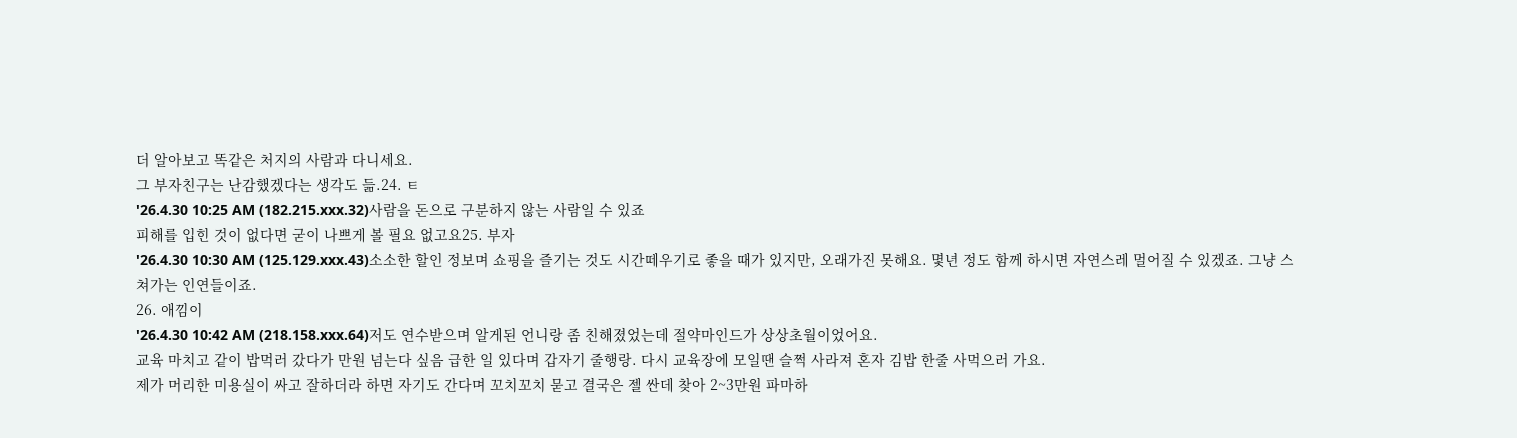더 알아보고 똑같은 처지의 사람과 다니세요.
그 부자친구는 난감했겠다는 생각도 듦.24. ㅌ
'26.4.30 10:25 AM (182.215.xxx.32)사람을 돈으로 구분하지 않는 사람일 수 있죠
피해를 입힌 것이 없다면 굳이 나쁘게 볼 필요 없고요25. 부자
'26.4.30 10:30 AM (125.129.xxx.43)소소한 할인 정보며 쇼핑을 즐기는 것도 시간떼우기로 좋을 때가 있지만, 오래가진 못해요. 몇년 정도 함께 하시면 자연스레 멀어질 수 있겠죠. 그냥 스쳐가는 인연들이죠.
26. 애낌이
'26.4.30 10:42 AM (218.158.xxx.64)저도 연수받으며 알게된 언니랑 좀 친해졌었는데 절약마인드가 상상초월이었어요.
교육 마치고 같이 밥먹러 갔다가 만원 넘는다 싶음 급한 일 있다며 갑자기 줄행랑. 다시 교육장에 모일땐 슬쩍 사라져 혼자 김밥 한줄 사먹으러 가요.
제가 머리한 미용실이 싸고 잘하더라 하면 자기도 간다며 꼬치꼬치 묻고 결국은 젤 싼데 찾아 2~3만원 파마하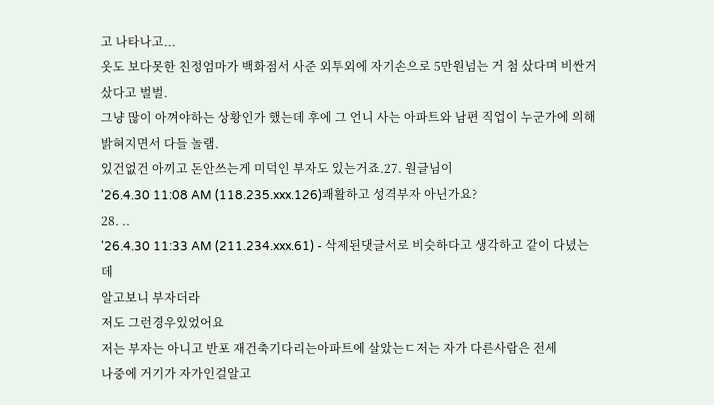고 나타나고...
옷도 보다못한 친정엄마가 백화점서 사준 외투외에 자기손으로 5만원넘는 거 첨 샀다며 비싼거 샀다고 벌벌.
그냥 많이 아껴야하는 상황인가 했는데 후에 그 언니 사는 아파트와 남편 직업이 누군가에 의해 밝혀지면서 다들 놀램.
있건없건 아끼고 돈안쓰는게 미덕인 부자도 있는거죠.27. 원글님이
'26.4.30 11:08 AM (118.235.xxx.126)쾌활하고 성격부자 아닌가요?
28. ..
'26.4.30 11:33 AM (211.234.xxx.61) - 삭제된댓글서로 비슷하다고 생각하고 같이 다녔는데
알고보니 부자더라
저도 그런경우있었어요
저는 부자는 아니고 반포 재건축기다리는아파트에 살았는ㄷ저는 자가 다른사람은 전세
나중에 거기가 자가인걸알고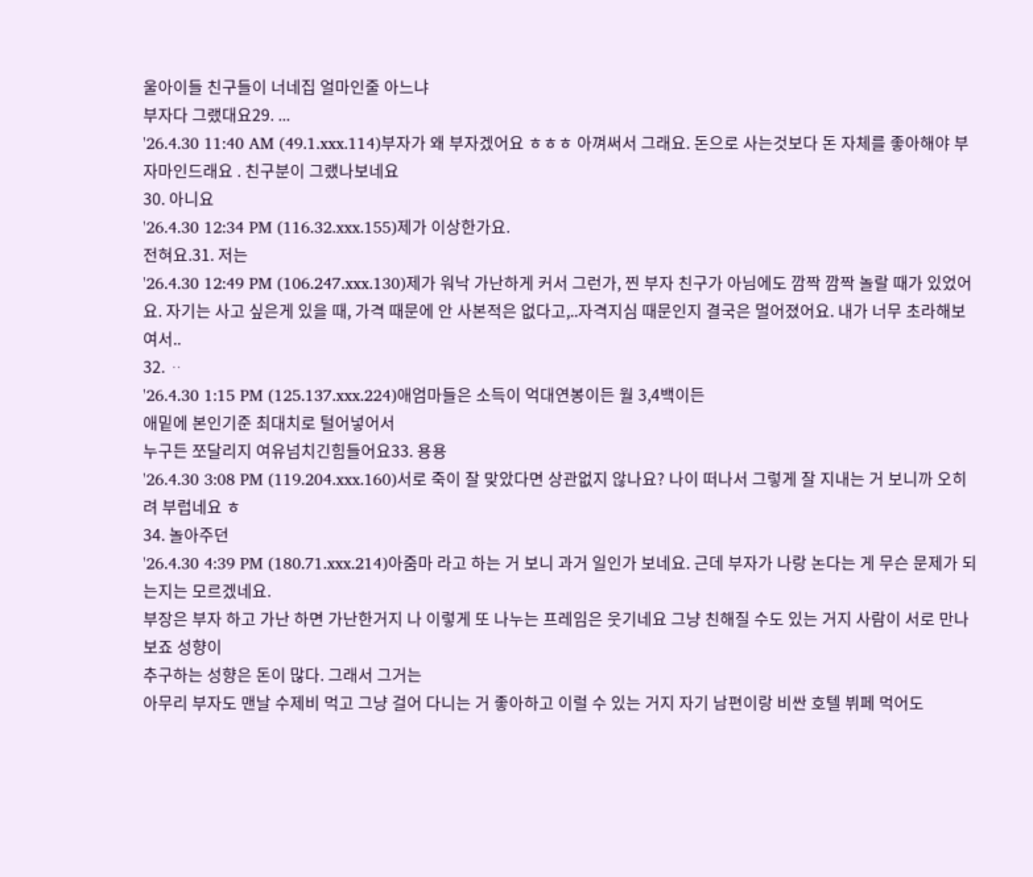울아이들 친구들이 너네집 얼마인줄 아느냐
부자다 그랬대요29. ...
'26.4.30 11:40 AM (49.1.xxx.114)부자가 왜 부자겠어요 ㅎㅎㅎ 아껴써서 그래요. 돈으로 사는것보다 돈 자체를 좋아해야 부자마인드래요 . 친구분이 그랬나보네요
30. 아니요
'26.4.30 12:34 PM (116.32.xxx.155)제가 이상한가요.
전혀요.31. 저는
'26.4.30 12:49 PM (106.247.xxx.130)제가 워낙 가난하게 커서 그런가, 찐 부자 친구가 아님에도 깜짝 깜짝 놀랄 때가 있었어요. 자기는 사고 싶은게 있을 때, 가격 때문에 안 사본적은 없다고,..자격지심 때문인지 결국은 멀어졌어요. 내가 너무 초라해보여서..
32. ᆢ
'26.4.30 1:15 PM (125.137.xxx.224)애엄마들은 소득이 억대연봉이든 월 3,4백이든
애밑에 본인기준 최대치로 털어넣어서
누구든 쪼달리지 여유넘치긴힘들어요33. 용용
'26.4.30 3:08 PM (119.204.xxx.160)서로 죽이 잘 맞았다면 상관없지 않나요? 나이 떠나서 그렇게 잘 지내는 거 보니까 오히려 부럽네요 ㅎ
34. 놀아주던
'26.4.30 4:39 PM (180.71.xxx.214)아줌마 라고 하는 거 보니 과거 일인가 보네요. 근데 부자가 나랑 논다는 게 무슨 문제가 되는지는 모르겠네요.
부장은 부자 하고 가난 하면 가난한거지 나 이렇게 또 나누는 프레임은 웃기네요 그냥 친해질 수도 있는 거지 사람이 서로 만나 보죠 성향이
추구하는 성향은 돈이 많다. 그래서 그거는
아무리 부자도 맨날 수제비 먹고 그냥 걸어 다니는 거 좋아하고 이럴 수 있는 거지 자기 남편이랑 비싼 호텔 뷔페 먹어도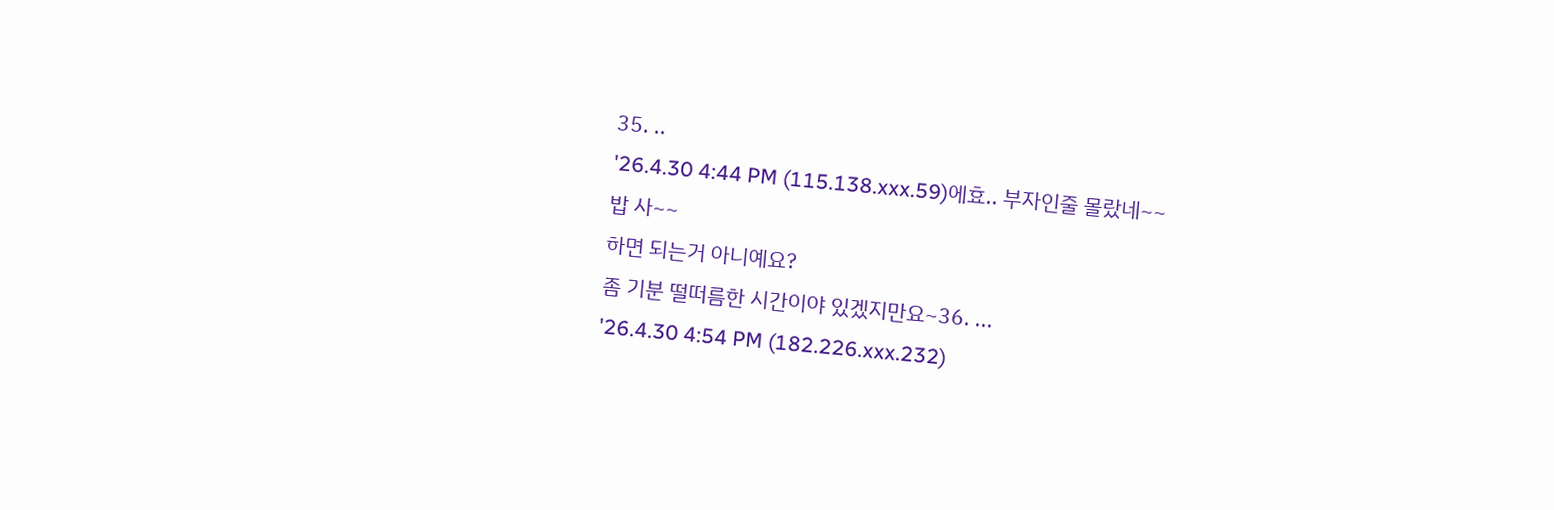35. ..
'26.4.30 4:44 PM (115.138.xxx.59)에효.. 부자인줄 몰랐네~~
밥 사~~
하면 되는거 아니예요?
좀 기분 떨떠름한 시간이야 있겠지만요~36. ...
'26.4.30 4:54 PM (182.226.xxx.232)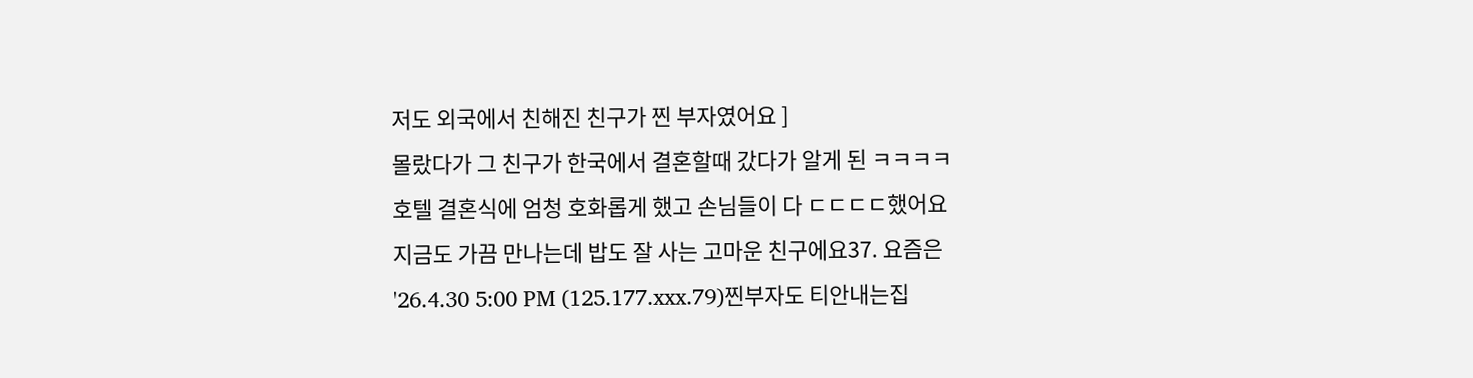저도 외국에서 친해진 친구가 찐 부자였어요 ]
몰랐다가 그 친구가 한국에서 결혼할때 갔다가 알게 된 ㅋㅋㅋㅋ
호텔 결혼식에 엄청 호화롭게 했고 손님들이 다 ㄷㄷㄷㄷ했어요
지금도 가끔 만나는데 밥도 잘 사는 고마운 친구에요37. 요즘은
'26.4.30 5:00 PM (125.177.xxx.79)찐부자도 티안내는집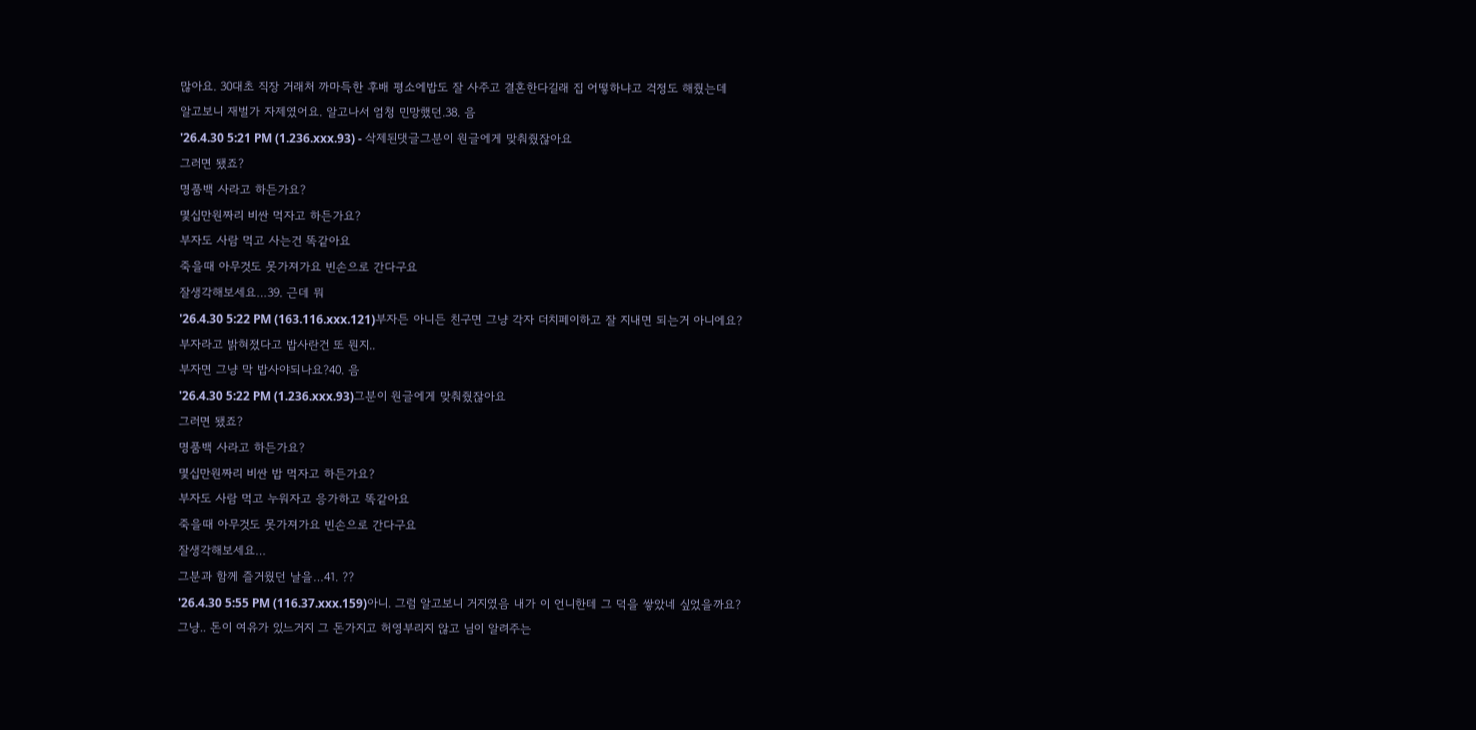많아요. 30대초 직장 거래처 까마득한 후배 평소에밥도 잘 사주고 결혼한다길래 집 어떻하냐고 걱정도 해줬는데
알고보니 재벌가 자제였어요. 알고나서 엄청 민망했던.38. 음
'26.4.30 5:21 PM (1.236.xxx.93) - 삭제된댓글그분이 원글에게 맞춰줬잖아요
그러면 됐죠?
명품백 사라고 하든가요?
몇십만원짜리 비싼 먹자고 하든가요?
부자도 사람 먹고 사는건 똑같아요
죽을때 아무것도 못가져가요 빈손으로 간다구요
잘생각해보세요…39. 근데 뭐
'26.4.30 5:22 PM (163.116.xxx.121)부자든 아니든 친구면 그냥 각자 더치페이하고 잘 지내면 되는거 아니에요?
부자라고 밝혀졌다고 밥사란건 또 뭔지..
부자면 그냥 막 밥사야되나요?40. 음
'26.4.30 5:22 PM (1.236.xxx.93)그분이 원글에게 맞춰줬잖아요
그러면 됐죠?
명품백 사라고 하든가요?
몇십만원짜리 비싼 밥 먹자고 하든가요?
부자도 사람 먹고 누워자고 응가하고 똑같아요
죽을때 아무것도 못가져가요 빈손으로 간다구요
잘생각해보세요…
그분과 함께 즐거웠던 날을…41. ??
'26.4.30 5:55 PM (116.37.xxx.159)아니. 그럼 알고보니 거지였음 내가 이 언니한테 그 덕을 쌓았네 싶었을까요?
그냥.. 돈이 여유가 있느거지 그 돈가지고 허영부리지 않고 님이 알려주는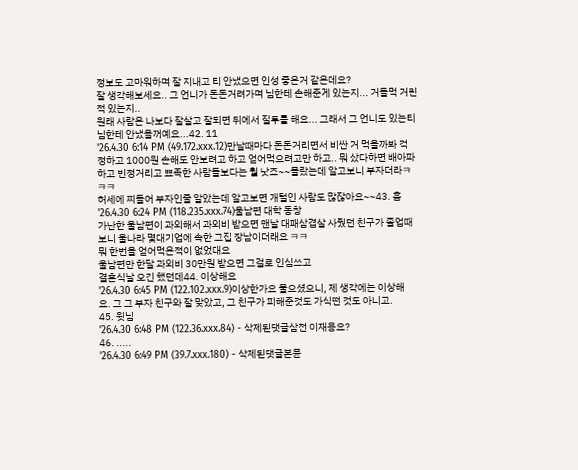정보도 고마워하며 잘 지내고 티 안냈으면 인성 좋은거 같은데요?
잘 생각해보세요.. 그 언니가 돈돈거려가며 님한테 손해준게 있는지... 거들먹 거린적 있는지..
원래 사람은 나보다 잘살고 잘되면 뒤에서 질투를 해요... 그래서 그 언니도 있는티 님한테 안냈을꺼예요...42. 11
'26.4.30 6:14 PM (49.172.xxx.12)만날때마다 돈돈거리면서 비싼 거 먹을까봐 걱정하고 1000원 손해도 안보려고 하고 얻어먹으려고만 하고.. 뭐 샀다하면 배아파하고 빈정거리고 뾰족한 사람들보다는 훨 낫죠~~몰랐는데 알고보니 부자더라ㅋㅋㅋ
허세에 찌들어 부자인줄 알았는데 알고보면 개털인 사람도 많잖아요~~43. 흠
'26.4.30 6:24 PM (118.235.xxx.74)울남편 대학 동창
가난한 울남편이 과외해서 과외비 받으면 맨날 대패삼겹살 사줬던 친구가 졸업때보니 울나라 몇대기업에 속한 그집 장남이더래요 ㅋㅋ
뭐 한번을 얻어먹은적이 없었대요
울남편만 한달 과외비 30만원 받으면 그걸로 인심쓰고
결혼식날 오긴 했던데44. 이상해요
'26.4.30 6:45 PM (122.102.xxx.9)이상한가요 물으셨으니, 제 생각에는 이상해요. 그 그 부자 친구와 잘 맞았고, 그 친구가 피해준것도 가식떤 것도 아니고.
45. 윗님
'26.4.30 6:48 PM (122.36.xxx.84) - 삭제된댓글삼전 이재용요?
46. .....
'26.4.30 6:49 PM (39.7.xxx.180) - 삭제된댓글본뮨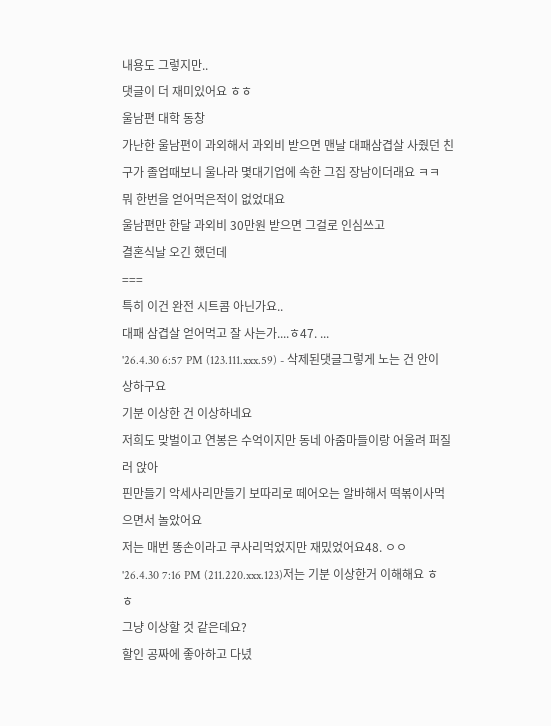내용도 그렇지만..
댓글이 더 재미있어요 ㅎㅎ
울남편 대학 동창
가난한 울남편이 과외해서 과외비 받으면 맨날 대패삼겹살 사줬던 친구가 졸업때보니 울나라 몇대기업에 속한 그집 장남이더래요 ㅋㅋ
뭐 한번을 얻어먹은적이 없었대요
울남편만 한달 과외비 30만원 받으면 그걸로 인심쓰고
결혼식날 오긴 했던데
===
특히 이건 완전 시트콤 아닌가요..
대패 삼겹살 얻어먹고 잘 사는가....ㅎ47. ...
'26.4.30 6:57 PM (123.111.xxx.59) - 삭제된댓글그렇게 노는 건 안이상하구요
기분 이상한 건 이상하네요
저희도 맞벌이고 연봉은 수억이지만 동네 아줌마들이랑 어울려 퍼질러 앉아
핀만들기 악세사리만들기 보따리로 떼어오는 알바해서 떡볶이사먹으면서 놀았어요
저는 매번 똥손이라고 쿠사리먹었지만 재밌었어요48. ㅇㅇ
'26.4.30 7:16 PM (211.220.xxx.123)저는 기분 이상한거 이해해요 ㅎㅎ
그냥 이상할 것 같은데요?
할인 공짜에 좋아하고 다녔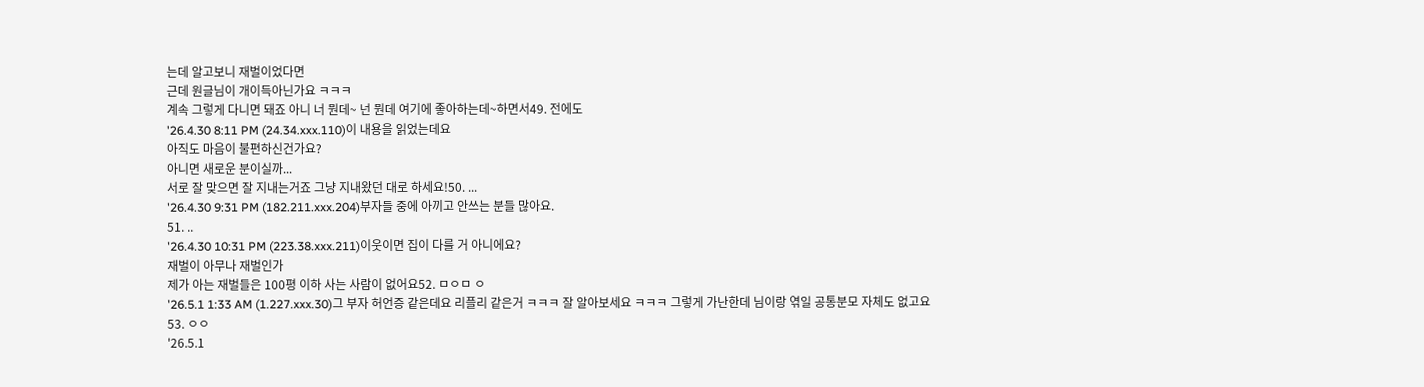는데 알고보니 재벌이었다면
근데 원글님이 개이득아닌가요 ㅋㅋㅋ
계속 그렇게 다니면 돼죠 아니 너 뭔데~ 넌 뭔데 여기에 좋아하는데~하면서49. 전에도
'26.4.30 8:11 PM (24.34.xxx.110)이 내용을 읽었는데요
아직도 마음이 불편하신건가요?
아니면 새로운 분이실까...
서로 잘 맞으면 잘 지내는거죠 그냥 지내왔던 대로 하세요!50. ...
'26.4.30 9:31 PM (182.211.xxx.204)부자들 중에 아끼고 안쓰는 분들 많아요.
51. ..
'26.4.30 10:31 PM (223.38.xxx.211)이웃이면 집이 다를 거 아니에요?
재벌이 아무나 재벌인가
제가 아는 재벌들은 100평 이하 사는 사람이 없어요52. ㅁㅇㅁ ㅇ
'26.5.1 1:33 AM (1.227.xxx.30)그 부자 허언증 같은데요 리플리 같은거 ㅋㅋㅋ 잘 알아보세요 ㅋㅋㅋ 그렇게 가난한데 님이랑 엮일 공통분모 자체도 없고요
53. ㅇㅇ
'26.5.1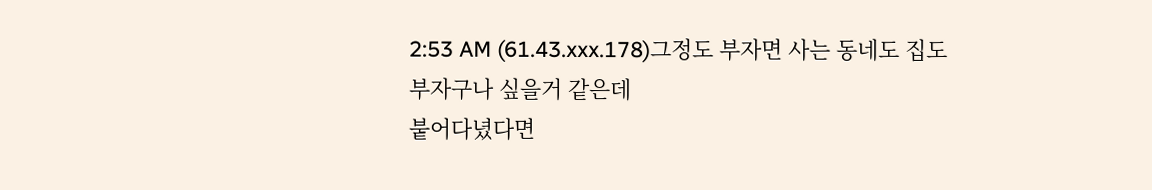2:53 AM (61.43.xxx.178)그정도 부자면 사는 동네도 집도
부자구나 싶을거 같은데
붙어다녔다면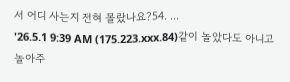서 어디 사는지 전혀 몰랐나요?54. ...
'26.5.1 9:39 AM (175.223.xxx.84)같이 놀았다도 아니고 놀아주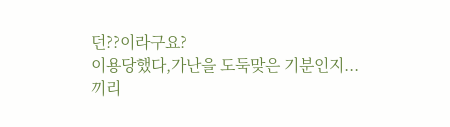던??이라구요?
이용당했다,가난을 도둑맞은 기분인지...
끼리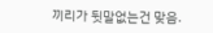끼리가 뒷말없는건 맞음.